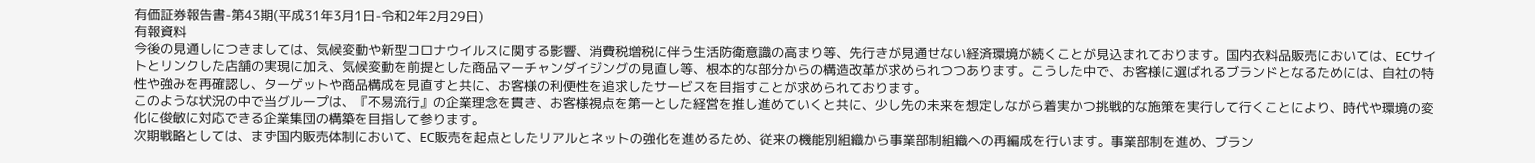有価証券報告書-第43期(平成31年3月1日-令和2年2月29日)
有報資料
今後の見通しにつきましては、気候変動や新型コロナウイルスに関する影響、消費税増税に伴う生活防衛意識の高まり等、先行きが見通せない経済環境が続くことが見込まれております。国内衣料品販売においては、ECサイトとリンクした店舗の実現に加え、気候変動を前提とした商品マーチャンダイジングの見直し等、根本的な部分からの構造改革が求められつつあります。こうした中で、お客様に選ばれるブランドとなるためには、自社の特性や強みを再確認し、ターゲットや商品構成を見直すと共に、お客様の利便性を追求したサービスを目指すことが求められております。
このような状況の中で当グループは、『不易流行』の企業理念を貫き、お客様視点を第一とした経営を推し進めていくと共に、少し先の未来を想定しながら着実かつ挑戦的な施策を実行して行くことにより、時代や環境の変化に俊敏に対応できる企業集団の構築を目指して参ります。
次期戦略としては、まず国内販売体制において、EC販売を起点としたリアルとネットの強化を進めるため、従来の機能別組織から事業部制組織への再編成を行います。事業部制を進め、ブラン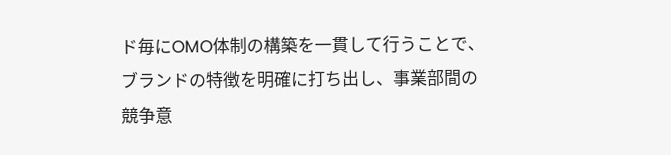ド毎にOMO体制の構築を一貫して行うことで、ブランドの特徴を明確に打ち出し、事業部間の競争意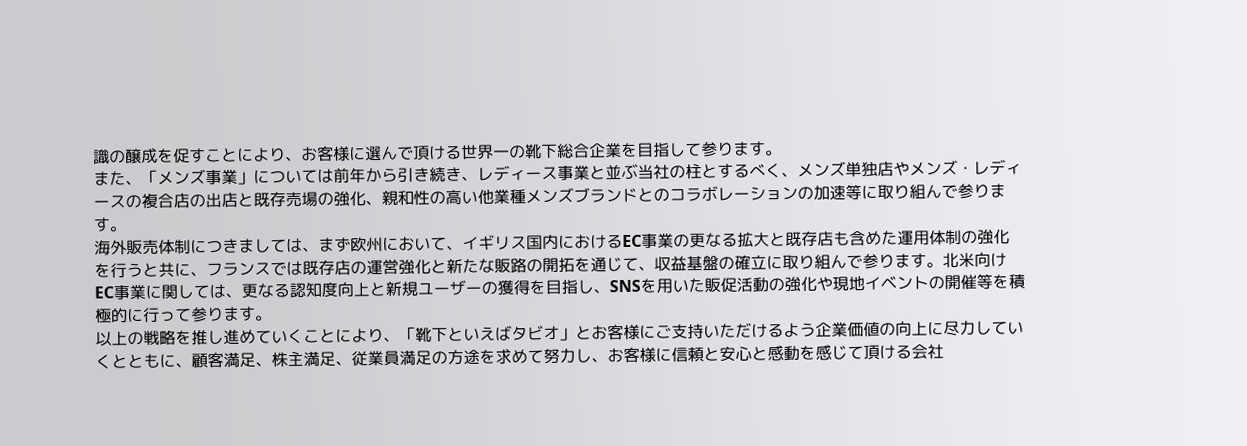識の醸成を促すことにより、お客様に選んで頂ける世界一の靴下総合企業を目指して参ります。
また、「メンズ事業」については前年から引き続き、レディース事業と並ぶ当社の柱とするべく、メンズ単独店やメンズ・レディースの複合店の出店と既存売場の強化、親和性の高い他業種メンズブランドとのコラボレーションの加速等に取り組んで参ります。
海外販売体制につきましては、まず欧州において、イギリス国内におけるEC事業の更なる拡大と既存店も含めた運用体制の強化を行うと共に、フランスでは既存店の運営強化と新たな販路の開拓を通じて、収益基盤の確立に取り組んで参ります。北米向けEC事業に関しては、更なる認知度向上と新規ユーザーの獲得を目指し、SNSを用いた販促活動の強化や現地イベントの開催等を積極的に行って参ります。
以上の戦略を推し進めていくことにより、「靴下といえばタビオ」とお客様にご支持いただけるよう企業価値の向上に尽力していくとともに、顧客満足、株主満足、従業員満足の方途を求めて努力し、お客様に信頼と安心と感動を感じて頂ける会社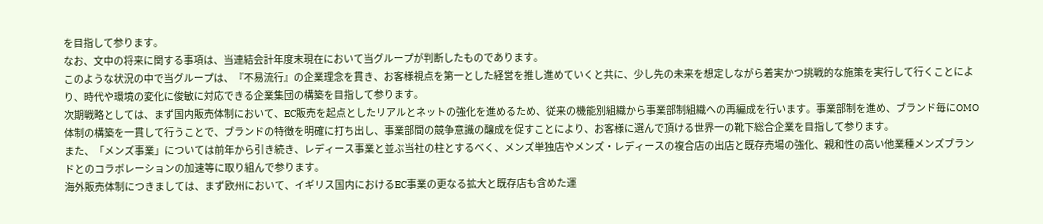を目指して参ります。
なお、文中の将来に関する事項は、当連結会計年度末現在において当グループが判断したものであります。
このような状況の中で当グループは、『不易流行』の企業理念を貫き、お客様視点を第一とした経営を推し進めていくと共に、少し先の未来を想定しながら着実かつ挑戦的な施策を実行して行くことにより、時代や環境の変化に俊敏に対応できる企業集団の構築を目指して参ります。
次期戦略としては、まず国内販売体制において、EC販売を起点としたリアルとネットの強化を進めるため、従来の機能別組織から事業部制組織への再編成を行います。事業部制を進め、ブランド毎にOMO体制の構築を一貫して行うことで、ブランドの特徴を明確に打ち出し、事業部間の競争意識の醸成を促すことにより、お客様に選んで頂ける世界一の靴下総合企業を目指して参ります。
また、「メンズ事業」については前年から引き続き、レディース事業と並ぶ当社の柱とするべく、メンズ単独店やメンズ・レディースの複合店の出店と既存売場の強化、親和性の高い他業種メンズブランドとのコラボレーションの加速等に取り組んで参ります。
海外販売体制につきましては、まず欧州において、イギリス国内におけるEC事業の更なる拡大と既存店も含めた運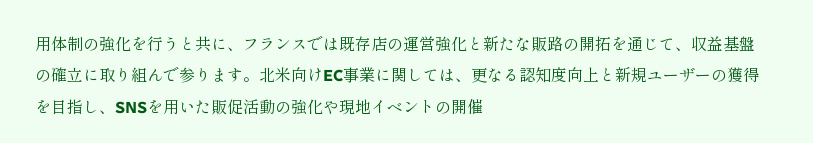用体制の強化を行うと共に、フランスでは既存店の運営強化と新たな販路の開拓を通じて、収益基盤の確立に取り組んで参ります。北米向けEC事業に関しては、更なる認知度向上と新規ユーザーの獲得を目指し、SNSを用いた販促活動の強化や現地イベントの開催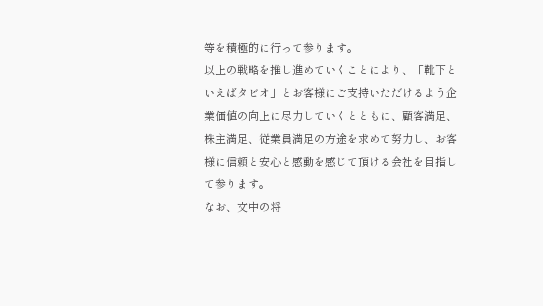等を積極的に行って参ります。
以上の戦略を推し進めていくことにより、「靴下といえばタビオ」とお客様にご支持いただけるよう企業価値の向上に尽力していくとともに、顧客満足、株主満足、従業員満足の方途を求めて努力し、お客様に信頼と安心と感動を感じて頂ける会社を目指して参ります。
なお、文中の将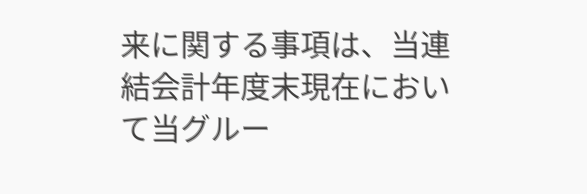来に関する事項は、当連結会計年度末現在において当グルー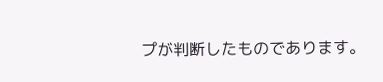プが判断したものであります。